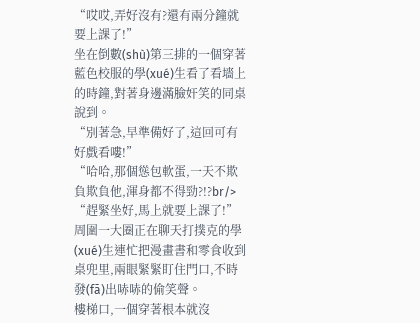“哎哎,弄好沒有?還有兩分鐘就要上課了!”
坐在倒數(shù)第三排的一個穿著藍色校服的學(xué)生看了看墻上的時鐘,對著身邊滿臉奸笑的同桌說到。
“別著急,早準備好了,這回可有好戲看嘍!”
“哈哈,那個慫包軟蛋,一天不欺負欺負他,渾身都不得勁?!?br/>
“趕緊坐好,馬上就要上課了!”
周圍一大圈正在聊天打撲克的學(xué)生連忙把漫畫書和零食收到桌兜里,兩眼緊緊盯住門口,不時發(fā)出哧哧的偷笑聲。
樓梯口,一個穿著根本就沒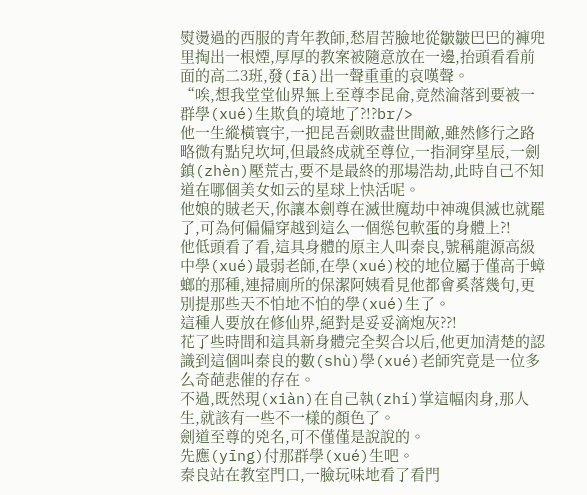熨燙過的西服的青年教師,愁眉苦臉地從皺皺巴巴的褲兜里掏出一根煙,厚厚的教案被隨意放在一邊,抬頭看看前面的高二3班,發(fā)出一聲重重的哀嘆聲。
“唉,想我堂堂仙界無上至尊李昆侖,竟然淪落到要被一群學(xué)生欺負的境地了?!?br/>
他一生縱橫寰宇,一把昆吾劍敗盡世間敵,雖然修行之路略微有點兒坎坷,但最終成就至尊位,一指洞穿星辰,一劍鎮(zhèn)壓荒古,要不是最終的那場浩劫,此時自己不知道在哪個美女如云的星球上快活呢。
他娘的賊老天,你讓本劍尊在滅世魔劫中神魂俱滅也就罷了,可為何偏偏穿越到這么一個慫包軟蛋的身體上?!
他低頭看了看,這具身體的原主人叫秦良,號稱龍源高級中學(xué)最弱老師,在學(xué)校的地位屬于僅高于蟑螂的那種,連掃廁所的保潔阿姨看見他都會奚落幾句,更別提那些天不怕地不怕的學(xué)生了。
這種人要放在修仙界,絕對是妥妥滴炮灰??!
花了些時間和這具新身體完全契合以后,他更加清楚的認識到這個叫秦良的數(shù)學(xué)老師究竟是一位多么奇葩悲催的存在。
不過,既然現(xiàn)在自己執(zhí)掌這幅肉身,那人生,就該有一些不一樣的顏色了。
劍道至尊的兇名,可不僅僅是說說的。
先應(yīng)付那群學(xué)生吧。
秦良站在教室門口,一臉玩味地看了看門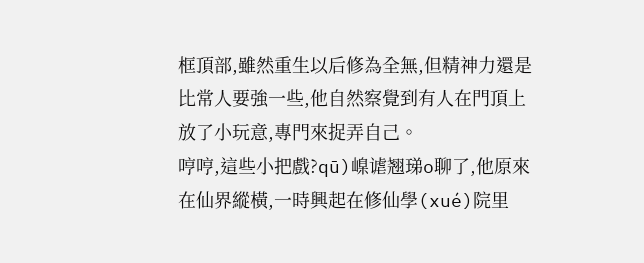框頂部,雖然重生以后修為全無,但精神力還是比常人要強一些,他自然察覺到有人在門頂上放了小玩意,專門來捉弄自己。
哼哼,這些小把戲?qū)嵲谑翘珶o聊了,他原來在仙界縱橫,一時興起在修仙學(xué)院里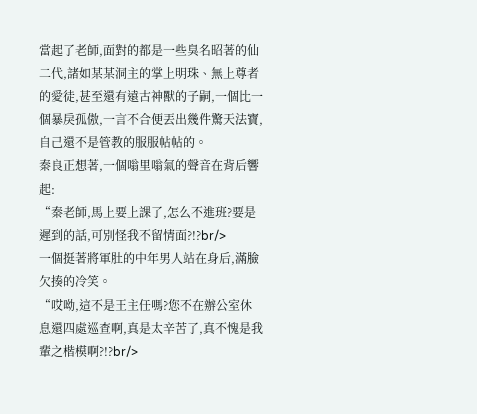當起了老師,面對的都是一些臭名昭著的仙二代,諸如某某洞主的掌上明珠、無上尊者的愛徒,甚至還有遠古神獸的子嗣,一個比一個暴戾孤傲,一言不合便丟出幾件驚天法寶,自己還不是管教的服服帖帖的。
秦良正想著,一個嗡里嗡氣的聲音在背后響起:
“秦老師,馬上要上課了,怎么不進班?要是遲到的話,可別怪我不留情面?!?br/>
一個挺著將軍肚的中年男人站在身后,滿臉欠揍的冷笑。
“哎呦,這不是王主任嗎?您不在辦公室休息還四處巡查啊,真是太辛苦了,真不愧是我輩之楷模啊?!?br/>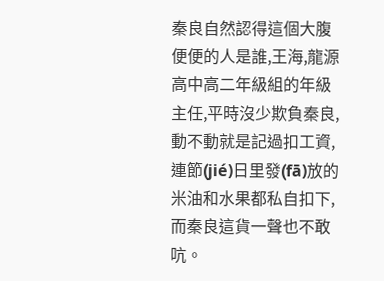秦良自然認得這個大腹便便的人是誰,王海,龍源高中高二年級組的年級主任,平時沒少欺負秦良,動不動就是記過扣工資,連節(jié)日里發(fā)放的米油和水果都私自扣下,而秦良這貨一聲也不敢吭。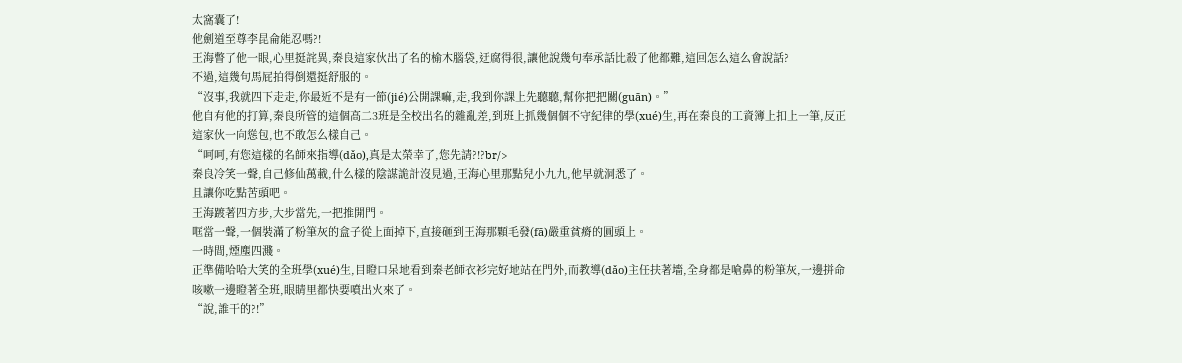太窩囊了!
他劍道至尊李昆侖能忍嗎?!
王海瞥了他一眼,心里挺詫異,秦良這家伙出了名的榆木腦袋,迂腐得很,讓他說幾句奉承話比殺了他都難,這回怎么這么會說話?
不過,這幾句馬屁拍得倒還挺舒服的。
“沒事,我就四下走走,你最近不是有一節(jié)公開課嘛,走,我到你課上先聽聽,幫你把把關(guān)。”
他自有他的打算,秦良所管的這個高二3班是全校出名的雜亂差,到班上抓幾個個不守紀律的學(xué)生,再在秦良的工資簿上扣上一筆,反正這家伙一向慫包,也不敢怎么樣自己。
“呵呵,有您這樣的名師來指導(dǎo),真是太榮幸了,您先請?!?br/>
秦良冷笑一聲,自己修仙萬載,什么樣的陰謀詭計沒見過,王海心里那點兒小九九,他早就洞悉了。
且讓你吃點苦頭吧。
王海踱著四方步,大步當先,一把推開門。
哐當一聲,一個裝滿了粉筆灰的盒子從上面掉下,直接砸到王海那顆毛發(fā)嚴重貧瘠的圓頭上。
一時間,煙塵四濺。
正準備哈哈大笑的全班學(xué)生,目瞪口呆地看到秦老師衣衫完好地站在門外,而教導(dǎo)主任扶著墻,全身都是嗆鼻的粉筆灰,一邊拼命咳嗽一邊瞪著全班,眼睛里都快要噴出火來了。
“說,誰干的?!”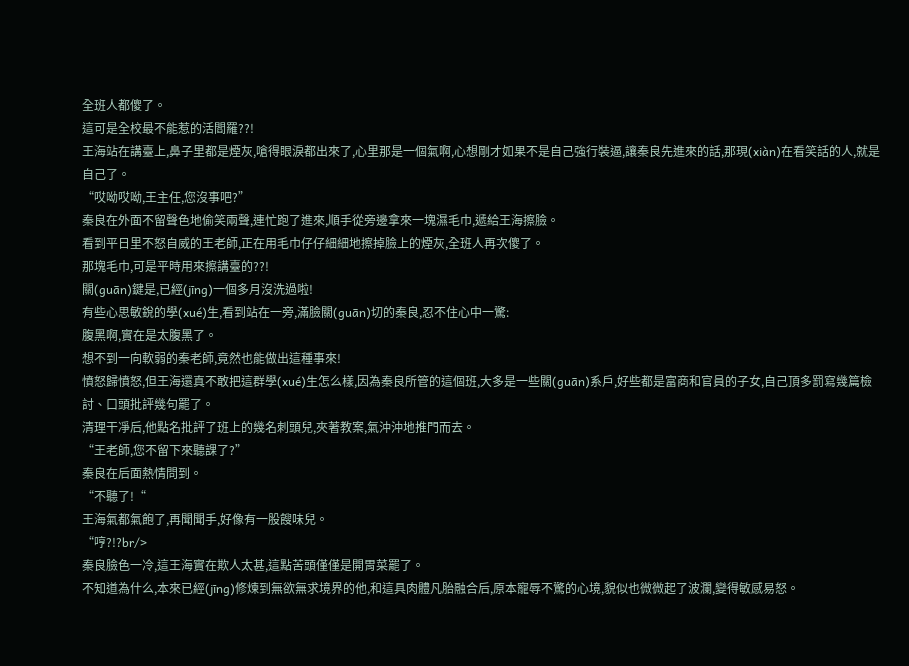全班人都傻了。
這可是全校最不能惹的活閻羅??!
王海站在講臺上,鼻子里都是煙灰,嗆得眼淚都出來了,心里那是一個氣啊,心想剛才如果不是自己強行裝逼,讓秦良先進來的話,那現(xiàn)在看笑話的人,就是自己了。
“哎呦哎呦,王主任,您沒事吧?”
秦良在外面不留聲色地偷笑兩聲,連忙跑了進來,順手從旁邊拿來一塊濕毛巾,遞給王海擦臉。
看到平日里不怒自威的王老師,正在用毛巾仔仔細細地擦掉臉上的煙灰,全班人再次傻了。
那塊毛巾,可是平時用來擦講臺的??!
關(guān)鍵是,已經(jīng)一個多月沒洗過啦!
有些心思敏銳的學(xué)生,看到站在一旁,滿臉關(guān)切的秦良,忍不住心中一驚:
腹黑啊,實在是太腹黑了。
想不到一向軟弱的秦老師,竟然也能做出這種事來!
憤怒歸憤怒,但王海還真不敢把這群學(xué)生怎么樣,因為秦良所管的這個班,大多是一些關(guān)系戶,好些都是富商和官員的子女,自己頂多罰寫幾篇檢討、口頭批評幾句罷了。
清理干凈后,他點名批評了班上的幾名刺頭兒,夾著教案,氣沖沖地推門而去。
“王老師,您不留下來聽課了?”
秦良在后面熱情問到。
“不聽了!“
王海氣都氣飽了,再聞聞手,好像有一股餿味兒。
“哼?!?br/>
秦良臉色一冷,這王海實在欺人太甚,這點苦頭僅僅是開胃菜罷了。
不知道為什么,本來已經(jīng)修煉到無欲無求境界的他,和這具肉體凡胎融合后,原本寵辱不驚的心境,貌似也微微起了波瀾,變得敏感易怒。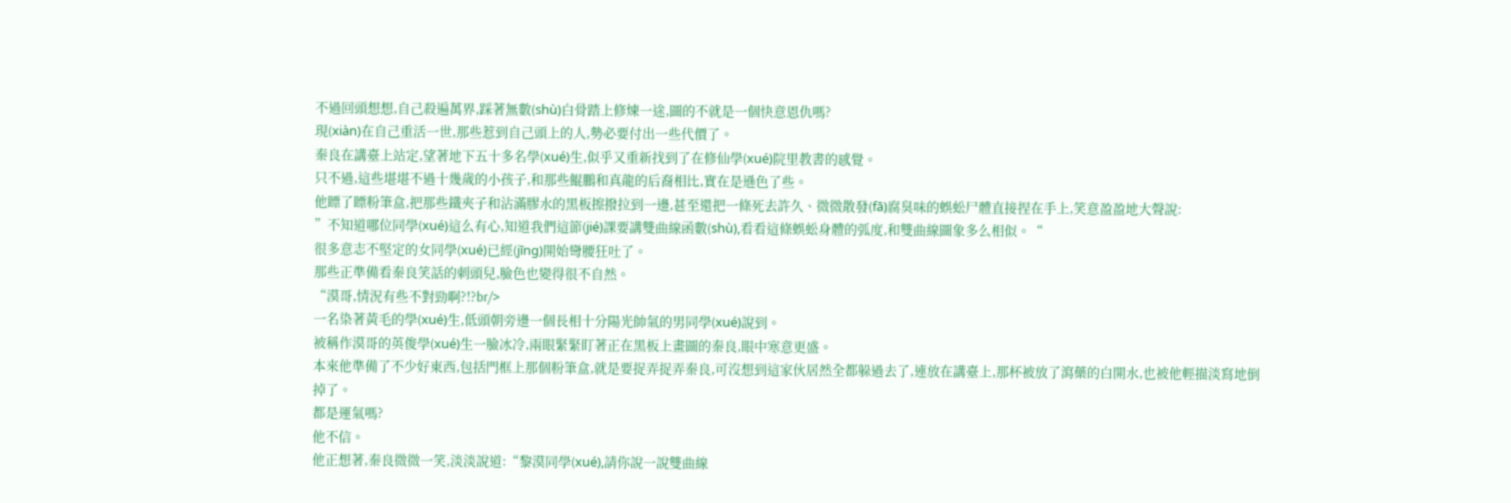不過回頭想想,自己殺遍萬界,踩著無數(shù)白骨踏上修煉一途,圖的不就是一個快意恩仇嗎?
現(xiàn)在自己重活一世,那些惹到自己頭上的人,勢必要付出一些代價了。
秦良在講臺上站定,望著地下五十多名學(xué)生,似乎又重新找到了在修仙學(xué)院里教書的感覺。
只不過,這些堪堪不過十幾歲的小孩子,和那些鯤鵬和真龍的后裔相比,實在是遜色了些。
他瞟了瞟粉筆盒,把那些鐵夾子和沾滿膠水的黑板擦撥拉到一邊,甚至還把一條死去許久、微微散發(fā)腐臭味的蜈蚣尸體直接捏在手上,笑意盈盈地大聲說:
”不知道哪位同學(xué)這么有心,知道我們這節(jié)課要講雙曲線函數(shù),看看這條蜈蚣身體的弧度,和雙曲線圖象多么相似。“
很多意志不堅定的女同學(xué)已經(jīng)開始彎腰狂吐了。
那些正準備看秦良笑話的刺頭兒,臉色也變得很不自然。
“漠哥,情況有些不對勁啊?!?br/>
一名染著黃毛的學(xué)生,低頭朝旁邊一個長相十分陽光帥氣的男同學(xué)說到。
被稱作漠哥的英俊學(xué)生一臉冰冷,兩眼緊緊盯著正在黑板上畫圖的秦良,眼中寒意更盛。
本來他準備了不少好東西,包括門框上那個粉筆盒,就是要捉弄捉弄秦良,可沒想到這家伙居然全都躲過去了,連放在講臺上,那杯被放了瀉藥的白開水,也被他輕描淡寫地倒掉了。
都是運氣嗎?
他不信。
他正想著,秦良微微一笑,淡淡說道:“黎漠同學(xué),請你說一說雙曲線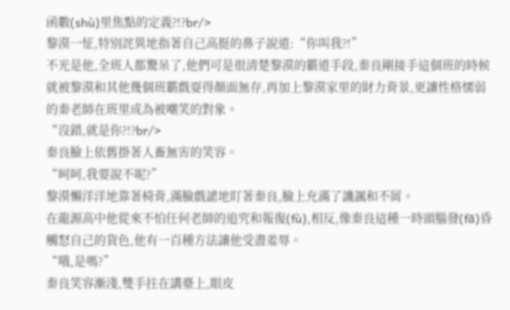函數(shù)里焦點的定義?!?br/>
黎漠一怔,特別詫異地指著自己高挺的鼻子說道:“你叫我?!”
不光是他,全班人都驚呆了,他們可是很清楚黎漠的霸道手段,秦良剛接手這個班的時候就被黎漠和其他幾個班霸戲耍得顏面無存,再加上黎漠家里的財力背景,更讓性格懦弱的秦老師在班里成為被嘲笑的對象。
“沒錯,就是你?!?br/>
秦良臉上依舊掛著人畜無害的笑容。
“呵呵,我要說不呢?”
黎漠懶洋洋地靠著椅背,滿臉戲謔地盯著秦良,臉上充滿了譏諷和不屑。
在龍源高中他從來不怕任何老師的追究和報復(fù),相反,像秦良這種一時頭腦發(fā)昏觸怒自己的貨色,他有一百種方法讓他受盡羞辱。
“哦,是嗎?”
秦良笑容漸淺,雙手拄在講臺上,眼皮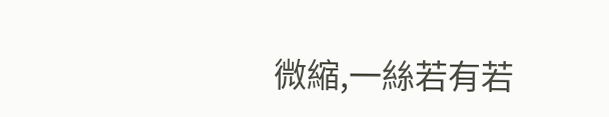微縮,一絲若有若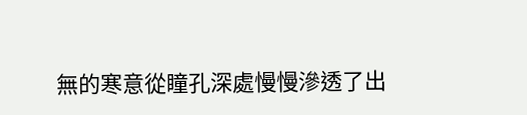無的寒意從瞳孔深處慢慢滲透了出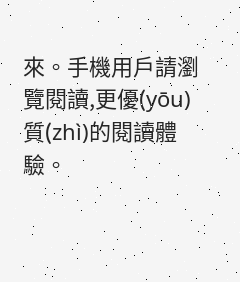來。手機用戶請瀏覽閱讀,更優(yōu)質(zhì)的閱讀體驗。